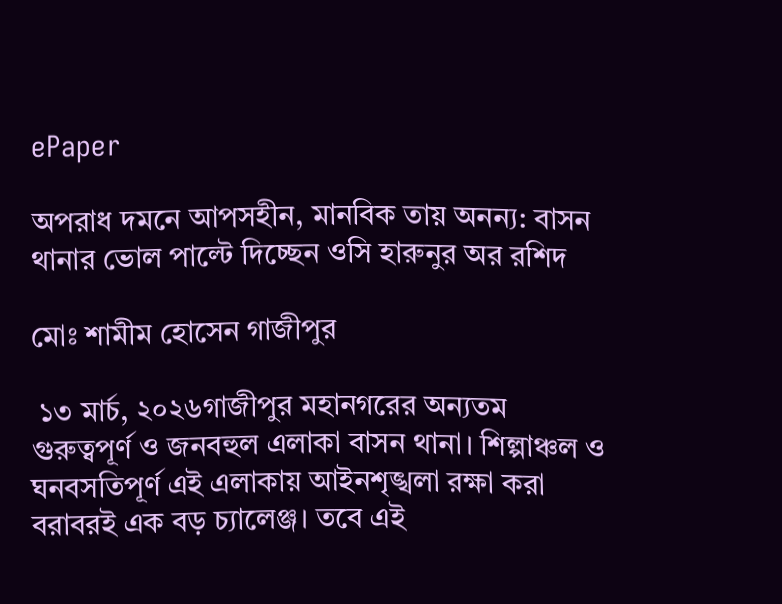ePaper

অপরাধ দমনে আপসহীন, মানবিক তায় অনন্য: বাসন থানার ভোল পাল্টে দিচ্ছেন ওসি হারুনুর অর রশিদ

মোঃ শামীম হোসেন গাজীপুর

 ১৩ মার্চ, ২০২৬গাজীপুর মহানগরের অন্যতম গুরুত্বপূর্ণ ও জনবহুল এলাকা বাসন থানা। শিল্পাঞ্চল ও ঘনবসতিপূর্ণ এই এলাকায় আইনশৃঙ্খলা রক্ষা করা বরাবরই এক বড় চ্যালেঞ্জ। তবে এই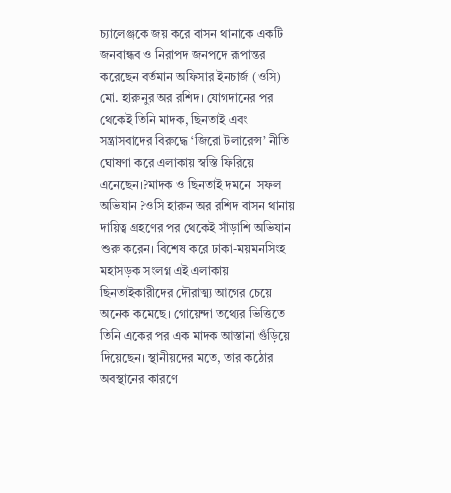চ্যালেঞ্জকে জয় করে বাসন থানাকে একটি জনবান্ধব ও নিরাপদ জনপদে রূপান্তর করেছেন বর্তমান অফিসার ইনচার্জ (ওসি) মো. হারুনুর অর রশিদ। যোগদানের পর থেকেই তিনি মাদক, ছিনতাই এবং সন্ত্রাসবাদের বিরুদ্ধে ‘জিরো টলারেন্স’ নীতি ঘোষণা করে এলাকায় স্বস্তি ফিরিয়ে এনেছেন।?মাদক ও ছিনতাই দমনে  সফল অভিযান ?ওসি হারুন অর রশিদ বাসন থানায় দায়িত্ব গ্রহণের পর থেকেই সাঁড়াশি অভিযান শুরু করেন। বিশেষ করে ঢাকা-ময়মনসিংহ মহাসড়ক সংলগ্ন এই এলাকায় ছিনতাইকারীদের দৌরাত্ম্য আগের চেয়ে অনেক কমেছে। গোয়েন্দা তথ্যের ভিত্তিতে তিনি একের পর এক মাদক আস্তানা গুঁড়িয়ে দিয়েছেন। স্থানীয়দের মতে, তার কঠোর অবস্থানের কারণে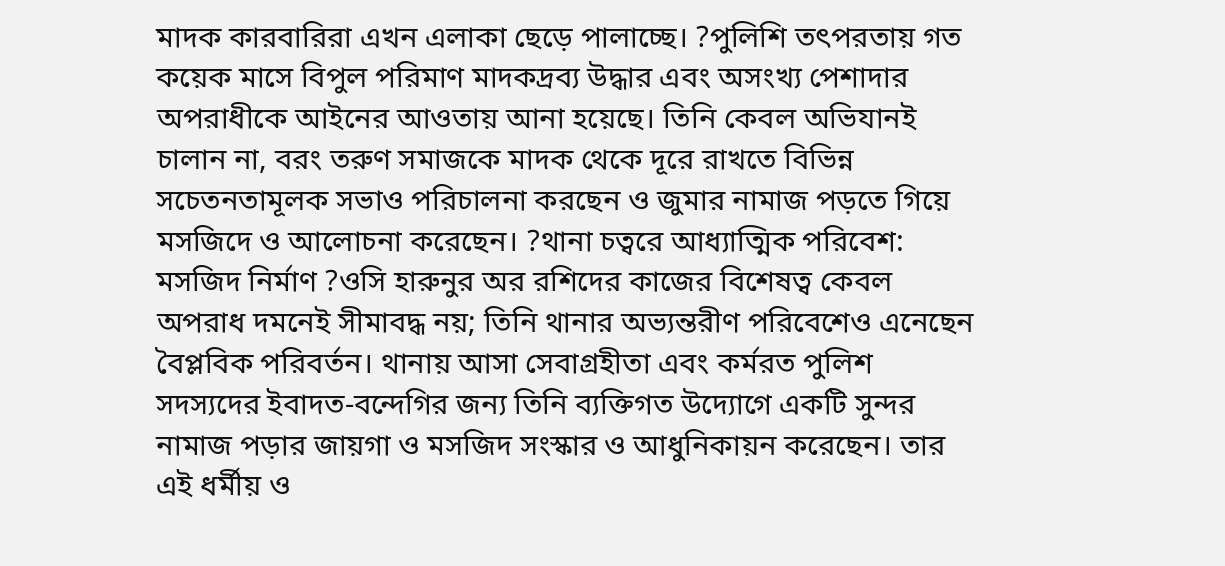মাদক কারবারিরা এখন এলাকা ছেড়ে পালাচ্ছে। ?পুলিশি তৎপরতায় গত কয়েক মাসে বিপুল পরিমাণ মাদকদ্রব্য উদ্ধার এবং অসংখ্য পেশাদার অপরাধীকে আইনের আওতায় আনা হয়েছে। তিনি কেবল অভিযানই চালান না, বরং তরুণ সমাজকে মাদক থেকে দূরে রাখতে বিভিন্ন সচেতনতামূলক সভাও পরিচালনা করছেন ও জুমার নামাজ পড়তে গিয়ে মসজিদে ও আলোচনা করেছেন। ?থানা চত্বরে আধ্যাত্মিক পরিবেশ: মসজিদ নির্মাণ ?ওসি হারুনুর অর রশিদের কাজের বিশেষত্ব কেবল অপরাধ দমনেই সীমাবদ্ধ নয়; তিনি থানার অভ্যন্তরীণ পরিবেশেও এনেছেন বৈপ্লবিক পরিবর্তন। থানায় আসা সেবাগ্রহীতা এবং কর্মরত পুলিশ সদস্যদের ইবাদত-বন্দেগির জন্য তিনি ব্যক্তিগত উদ্যোগে একটি সুন্দর নামাজ পড়ার জায়গা ও মসজিদ সংস্কার ও আধুনিকায়ন করেছেন। তার এই ধর্মীয় ও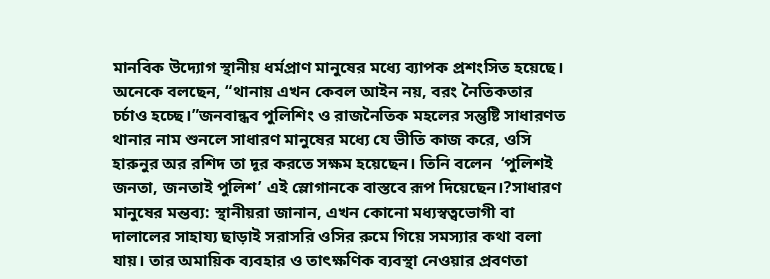মানবিক উদ্যোগ স্থানীয় ধর্মপ্রাণ মানুষের মধ্যে ব্যাপক প্রশংসিত হয়েছে। অনেকে বলছেন, “থানায় এখন কেবল আইন নয়, বরং নৈতিকতার চর্চাও হচ্ছে।”জনবান্ধব পুলিশিং ও রাজনৈতিক মহলের সন্তুষ্টি সাধারণত থানার নাম শুনলে সাধারণ মানুষের মধ্যে যে ভীতি কাজ করে, ওসি হারুনুর অর রশিদ তা দূর করতে সক্ষম হয়েছেন। তিনি বলেন  ‘পুলিশই জনতা, জনতাই পুলিশ’ এই স্লোগানকে বাস্তবে রূপ দিয়েছেন।?সাধারণ মানুষের মন্তব্য: স্থানীয়রা জানান, এখন কোনো মধ্যস্বত্বভোগী বা দালালের সাহায্য ছাড়াই সরাসরি ওসির রুমে গিয়ে সমস্যার কথা বলা যায়। তার অমায়িক ব্যবহার ও তাৎক্ষণিক ব্যবস্থা নেওয়ার প্রবণতা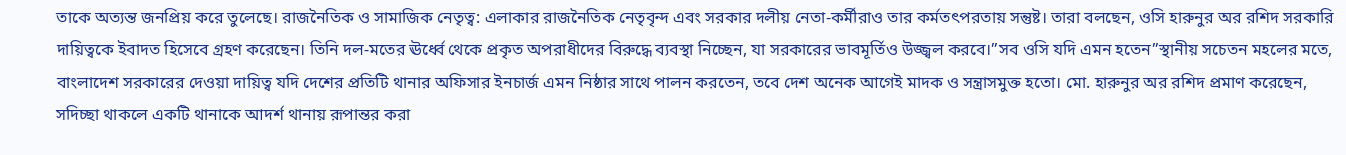তাকে অত্যন্ত জনপ্রিয় করে তুলেছে। রাজনৈতিক ও সামাজিক নেতৃত্ব: এলাকার রাজনৈতিক নেতৃবৃন্দ এবং সরকার দলীয় নেতা-কর্মীরাও তার কর্মতৎপরতায় সন্তুষ্ট। তারা বলছেন, ওসি হারুনুর অর রশিদ সরকারি দায়িত্বকে ইবাদত হিসেবে গ্রহণ করেছেন। তিনি দল-মতের ঊর্ধ্বে থেকে প্রকৃত অপরাধীদের বিরুদ্ধে ব্যবস্থা নিচ্ছেন, যা সরকারের ভাবমূর্তিও উজ্জ্বল করবে।”সব ওসি যদি এমন হতেন”স্থানীয় সচেতন মহলের মতে, বাংলাদেশ সরকারের দেওয়া দায়িত্ব যদি দেশের প্রতিটি থানার অফিসার ইনচার্জ এমন নিষ্ঠার সাথে পালন করতেন, তবে দেশ অনেক আগেই মাদক ও সন্ত্রাসমুক্ত হতো। মো. হারুনুর অর রশিদ প্রমাণ করেছেন, সদিচ্ছা থাকলে একটি থানাকে আদর্শ থানায় রূপান্তর করা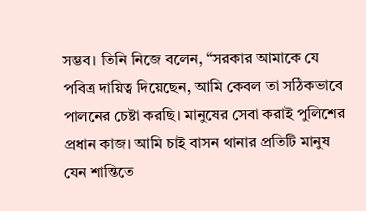সম্ভব। তিনি নিজে বলেন, “সরকার আমাকে যে পবিত্র দায়িত্ব দিয়েছেন, আমি কেবল তা সঠিকভাবে পালনের চেষ্টা করছি। মানুষের সেবা করাই পুলিশের প্রধান কাজ। আমি চাই বাসন থানার প্রতিটি মানুষ যেন শান্তিতে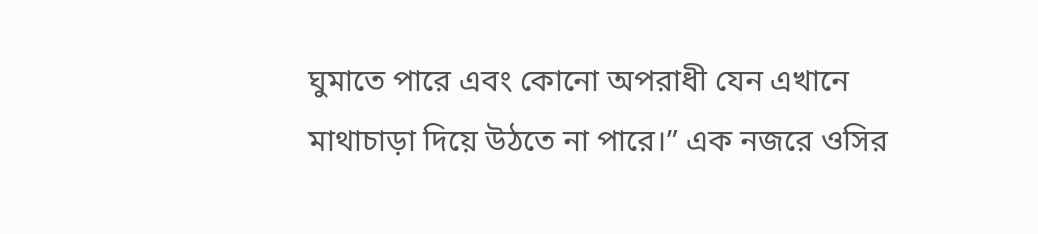ঘুমাতে পারে এবং কোনো অপরাধী যেন এখানে মাথাচাড়া দিয়ে উঠতে না পারে।” এক নজরে ওসির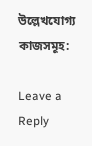উল্লেখযোগ্য কাজসমূহ:

Leave a Reply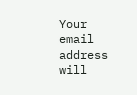Your email address will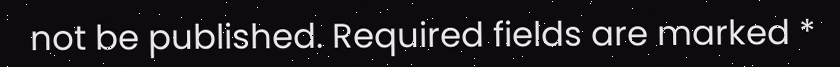not be published. Required fields are marked *